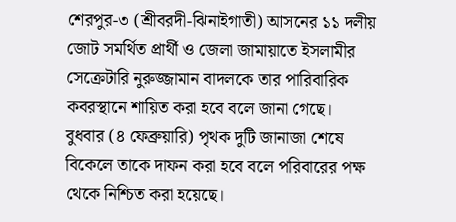শেরপুর-৩ (শ্রীবরদী-ঝিনাইগাতী) আসনের ১১ দলীয় জোট সমর্থিত প্রার্থী ও জেলা জামায়াতে ইসলামীর সেক্রেটারি নুরুজ্জামান বাদলকে তার পারিবারিক কবরস্থানে শায়িত করা হবে বলে জানা গেছে।
বুধবার (৪ ফেব্রুয়ারি) পৃথক দুটি জানাজা শেষে বিকেলে তাকে দাফন করা হবে বলে পরিবারের পক্ষ থেকে নিশ্চিত করা হয়েছে।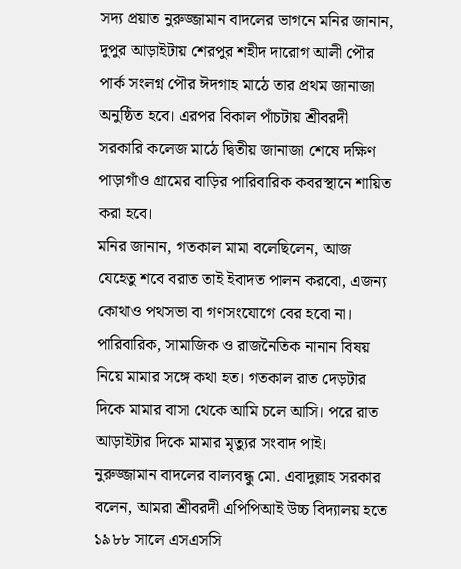সদ্য প্রয়াত নুরুজ্জামান বাদলের ভাগনে মনির জানান, দুপুর আড়াইটায় শেরপুর শহীদ দারোগ আলী পৌর পার্ক সংলগ্ন পৌর ঈদগাহ মাঠে তার প্রথম জানাজা অনুষ্ঠিত হবে। এরপর বিকাল পাঁচটায় শ্রীবরদী সরকারি কলেজ মাঠে দ্বিতীয় জানাজা শেষে দক্ষিণ পাড়াগাঁও গ্রামের বাড়ির পারিবারিক কবরস্থানে শায়িত করা হবে।
মনির জানান, গতকাল মামা বলেছিলেন, আজ যেহেতু শবে বরাত তাই ইবাদত পালন করবো, এজন্য কোথাও পথসভা বা গণসংযোগে বের হবো না। পারিবারিক, সামাজিক ও রাজনৈতিক নানান বিষয় নিয়ে মামার সঙ্গে কথা হত। গতকাল রাত দেড়টার দিকে মামার বাসা থেকে আমি চলে আসি। পরে রাত আড়াইটার দিকে মামার মৃত্যুর সংবাদ পাই।
নুরুজ্জামান বাদলের বাল্যবন্ধু মো. এবাদুল্লাহ সরকার বলেন, আমরা শ্রীবরদী এপিপিআই উচ্চ বিদ্যালয় হতে ১৯৮৮ সালে এসএসসি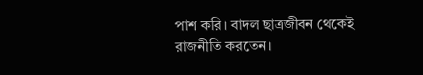পাশ করি। বাদল ছাত্রজীবন থেকেই রাজনীতি করতেন।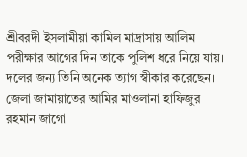শ্রীবরদী ইসলামীয়া কামিল মাদ্রাসায় আলিম পরীক্ষার আগের দিন তাকে পুলিশ ধরে নিয়ে যায়। দলের জন্য তিনি অনেক ত্যাগ স্বীকার করেছেন।
জেলা জামায়াতের আমির মাওলানা হাফিজুর রহমান জাগো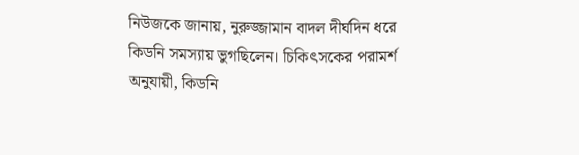নিউজকে জানায়, নুরুজ্জামান বাদল দীর্ঘদিন ধরে কিডনি সমস্যায় ভুগছিলেন। চিকিৎসকের পরামর্শ অনুযায়ী, কিডনি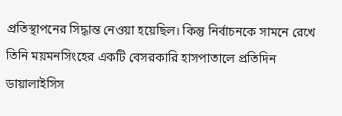প্রতিস্থাপনের সিদ্ধান্ত নেওয়া হয়েছিল। কিন্তু নির্বাচনকে সামনে রেখে তিনি ময়মনসিংহের একটি বেসরকারি হাসপাতালে প্রতিদিন ডায়ালাইসিস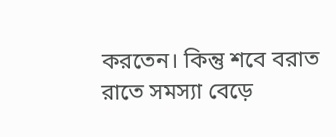করতেন। কিন্তু শবে বরাত রাতে সমস্যা বেড়ে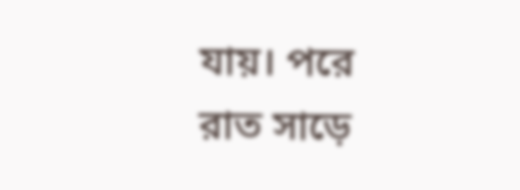যায়। পরে রাত সাড়ে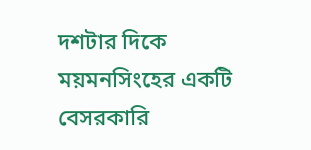দশটার দিকে ময়মনসিংহের একটি বেসরকারি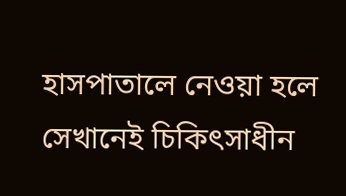হাসপাতালে নেওয়া হলে সেখানেই চিকিৎসাধীন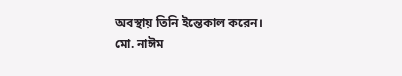অবস্থায় তিনি ইন্তেকাল করেন।
মো. নাঈম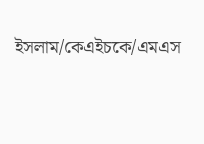ইসলাম/কেএইচকে/এমএস